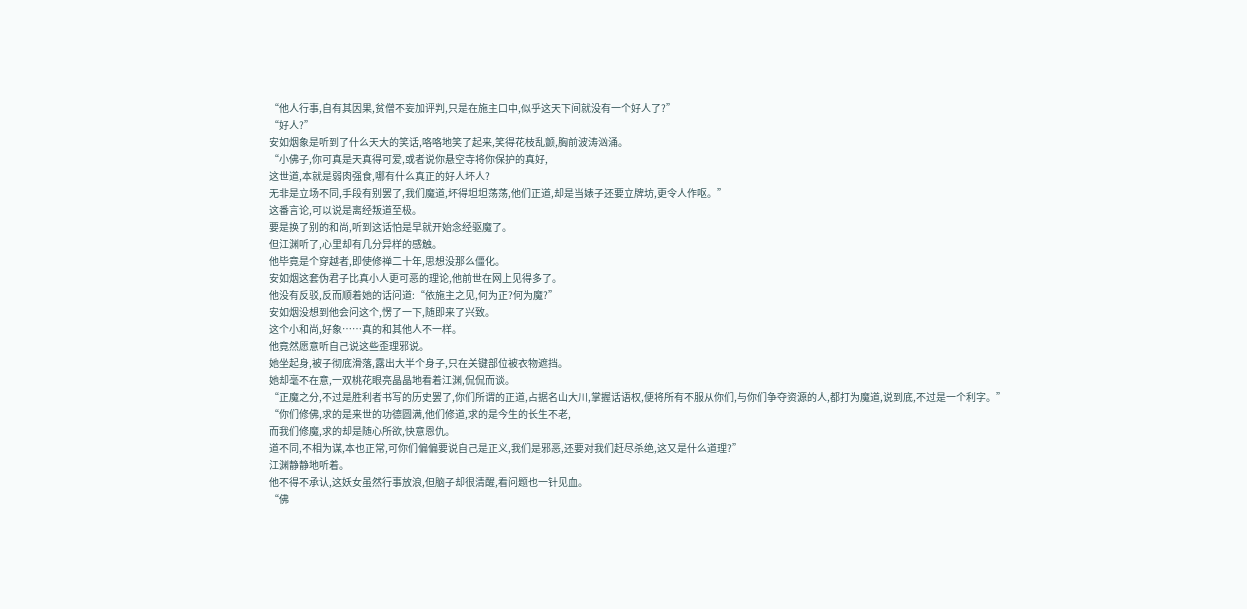“他人行事,自有其因果,贫僧不妄加评判,只是在施主口中,似乎这天下间就没有一个好人了?”
“好人?”
安如烟象是听到了什么天大的笑话,咯咯地笑了起来,笑得花枝乱颤,胸前波涛汹涌。
“小佛子,你可真是天真得可爱,或者说你悬空寺将你保护的真好,
这世道,本就是弱肉强食,哪有什么真正的好人坏人?
无非是立场不同,手段有别罢了,我们魔道,坏得坦坦荡荡,他们正道,却是当婊子还要立牌坊,更令人作呕。”
这番言论,可以说是离经叛道至极。
要是换了别的和尚,听到这话怕是早就开始念经驱魔了。
但江渊听了,心里却有几分异样的感触。
他毕竟是个穿越者,即使修禅二十年,思想没那么僵化。
安如烟这套伪君子比真小人更可恶的理论,他前世在网上见得多了。
他没有反驳,反而顺着她的话问道:“依施主之见,何为正?何为魔?”
安如烟没想到他会问这个,愣了一下,随即来了兴致。
这个小和尚,好象……真的和其他人不一样。
他竟然愿意听自己说这些歪理邪说。
她坐起身,被子彻底滑落,露出大半个身子,只在关键部位被衣物遮挡。
她却毫不在意,一双桃花眼亮晶晶地看着江渊,侃侃而谈。
“正魔之分,不过是胜利者书写的历史罢了,你们所谓的正道,占据名山大川,掌握话语权,便将所有不服从你们,与你们争夺资源的人,都打为魔道,说到底,不过是一个利字。”
“你们修佛,求的是来世的功德圆满,他们修道,求的是今生的长生不老,
而我们修魔,求的却是随心所欲,快意恩仇。
道不同,不相为谋,本也正常,可你们偏偏要说自己是正义,我们是邪恶,还要对我们赶尽杀绝,这又是什么道理?”
江渊静静地听着。
他不得不承认,这妖女虽然行事放浪,但脑子却很清醒,看问题也一针见血。
“佛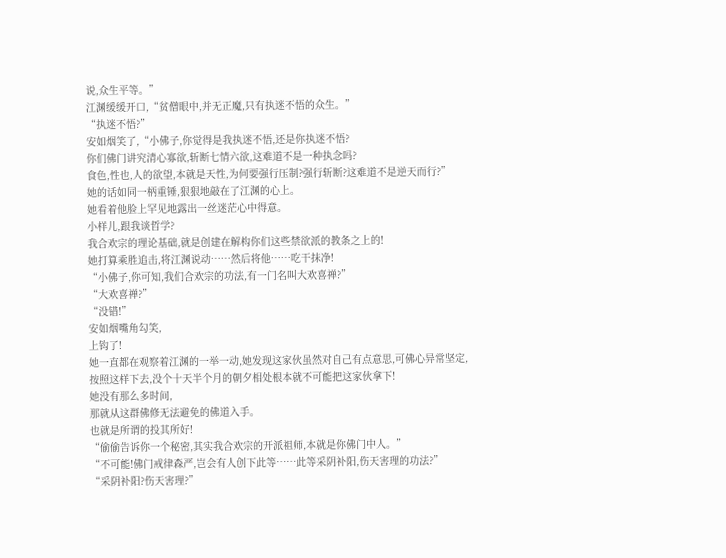说,众生平等。”
江渊缓缓开口,“贫僧眼中,并无正魔,只有执迷不悟的众生。”
“执迷不悟?”
安如烟笑了,“小佛子,你觉得是我执迷不悟,还是你执迷不悟?
你们佛门讲究清心寡欲,斩断七情六欲,这难道不是一种执念吗?
食色,性也,人的欲望,本就是天性,为何要强行压制?强行斩断?这难道不是逆天而行?”
她的话如同一柄重锤,狠狠地敲在了江渊的心上。
她看着他脸上罕见地露出一丝迷茫心中得意。
小样儿,跟我谈哲学?
我合欢宗的理论基础,就是创建在解构你们这些禁欲派的教条之上的!
她打算乘胜追击,将江渊说动……然后将他……吃干抹净!
“小佛子,你可知,我们合欢宗的功法,有一门名叫大欢喜禅?”
“大欢喜禅?”
“没错!”
安如烟嘴角勾笑,
上钩了!
她一直都在观察着江渊的一举一动,她发现这家伙虽然对自己有点意思,可佛心异常坚定,
按照这样下去,没个十天半个月的朝夕相处根本就不可能把这家伙拿下!
她没有那么多时间,
那就从这群佛修无法避免的佛道入手。
也就是所谓的投其所好!
“偷偷告诉你一个秘密,其实我合欢宗的开派祖师,本就是你佛门中人。”
“不可能!佛门戒律森严,岂会有人创下此等……此等采阴补阳,伤天害理的功法?”
“采阴补阳?伤天害理?”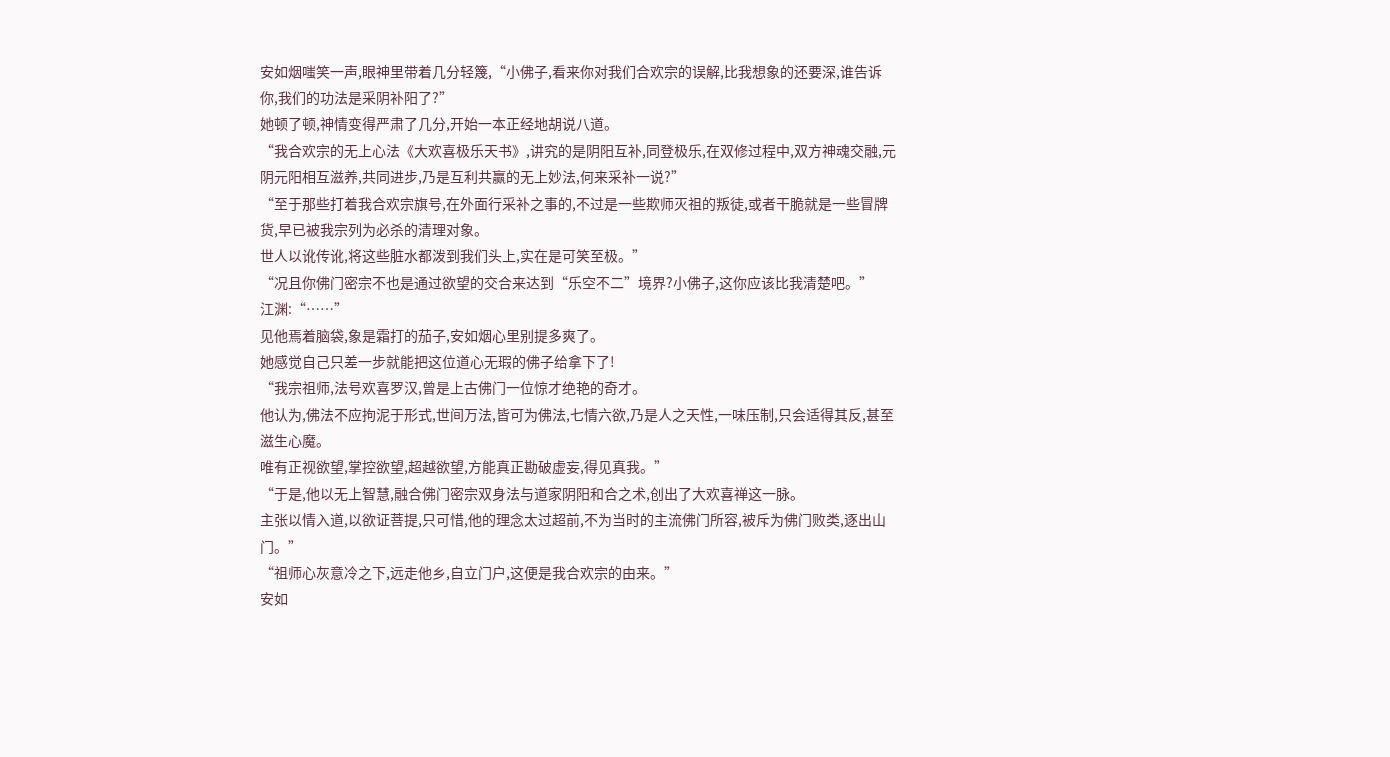安如烟嗤笑一声,眼神里带着几分轻篾,“小佛子,看来你对我们合欢宗的误解,比我想象的还要深,谁告诉你,我们的功法是采阴补阳了?”
她顿了顿,神情变得严肃了几分,开始一本正经地胡说八道。
“我合欢宗的无上心法《大欢喜极乐天书》,讲究的是阴阳互补,同登极乐,在双修过程中,双方神魂交融,元阴元阳相互滋养,共同进步,乃是互利共赢的无上妙法,何来采补一说?”
“至于那些打着我合欢宗旗号,在外面行采补之事的,不过是一些欺师灭祖的叛徒,或者干脆就是一些冒牌货,早已被我宗列为必杀的清理对象。
世人以讹传讹,将这些脏水都泼到我们头上,实在是可笑至极。”
“况且你佛门密宗不也是通过欲望的交合来达到“乐空不二”境界?小佛子,这你应该比我清楚吧。”
江渊:“……”
见他焉着脑袋,象是霜打的茄子,安如烟心里别提多爽了。
她感觉自己只差一步就能把这位道心无瑕的佛子给拿下了!
“我宗祖师,法号欢喜罗汉,曾是上古佛门一位惊才绝艳的奇才。
他认为,佛法不应拘泥于形式,世间万法,皆可为佛法,七情六欲,乃是人之天性,一味压制,只会适得其反,甚至滋生心魔。
唯有正视欲望,掌控欲望,超越欲望,方能真正勘破虚妄,得见真我。”
“于是,他以无上智慧,融合佛门密宗双身法与道家阴阳和合之术,创出了大欢喜禅这一脉。
主张以情入道,以欲证菩提,只可惜,他的理念太过超前,不为当时的主流佛门所容,被斥为佛门败类,逐出山门。”
“祖师心灰意冷之下,远走他乡,自立门户,这便是我合欢宗的由来。”
安如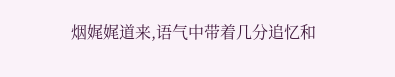烟娓娓道来,语气中带着几分追忆和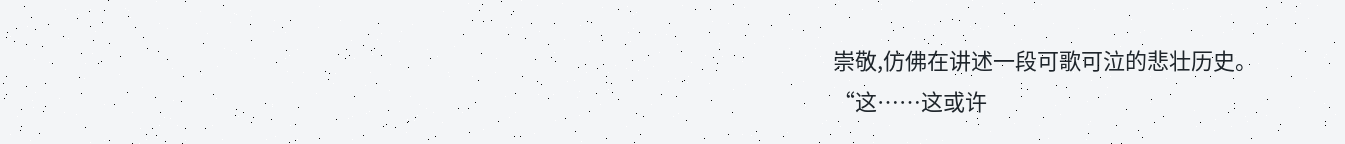崇敬,仿佛在讲述一段可歌可泣的悲壮历史。
“这……这或许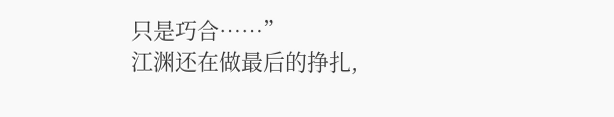只是巧合……”
江渊还在做最后的挣扎,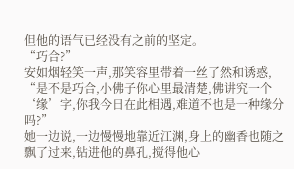但他的语气已经没有之前的坚定。
“巧合?”
安如烟轻笑一声,那笑容里带着一丝了然和诱惑,
“是不是巧合,小佛子你心里最清楚,佛讲究一个‘缘’字,你我今日在此相遇,难道不也是一种缘分吗?”
她一边说,一边慢慢地靠近江渊,身上的幽香也随之飘了过来,钻进他的鼻孔,搅得他心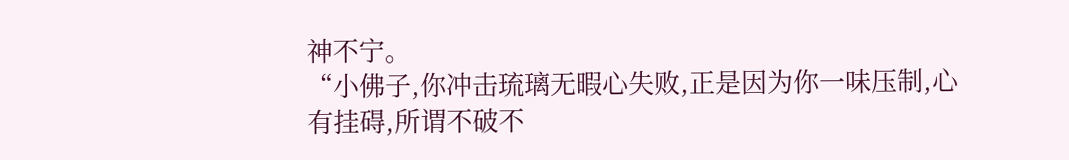神不宁。
“小佛子,你冲击琉璃无暇心失败,正是因为你一味压制,心有挂碍,所谓不破不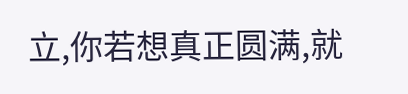立,你若想真正圆满,就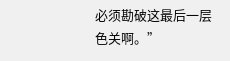必须勘破这最后一层色关啊。”